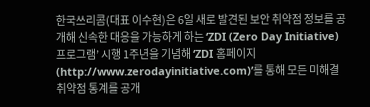한국쓰리콤(대표 이수현)은 6일 새로 발견된 보안 취약점 정보를 공개해 신속한 대응을 가능하게 하는 ‘ZDI (Zero Day Initiative) 프로그램’ 시행 1주년을 기념해 ‘ZDI 홈페이지(http://www.zerodayinitiative.com)’를 통해 모든 미해결 취약점 통계를 공개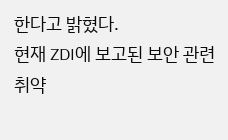한다고 밝혔다.
현재 ZDI에 보고된 보안 관련 취약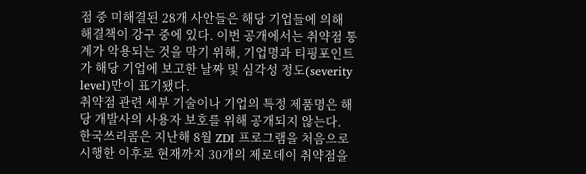점 중 미해결된 28개 사안들은 해당 기업들에 의해 해결책이 강구 중에 있다. 이번 공개에서는 취약점 통계가 악용되는 것을 막기 위해, 기업명과 티핑포인트가 해당 기업에 보고한 날짜 및 심각성 정도(severity level)만이 표기됐다.
취약점 관련 세부 기술이나 기업의 특정 제품명은 해당 개발사의 사용자 보호를 위해 공개되지 않는다.
한국쓰리콤은 지난해 8월 ZDI 프로그램을 처음으로 시행한 이후로 현재까지 30개의 제로데이 취약점을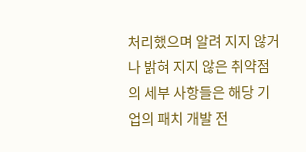처리했으며 알려 지지 않거나 밝혀 지지 않은 취약점의 세부 사항들은 해당 기업의 패치 개발 전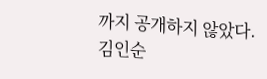까지 공개하지 않았다.
김인순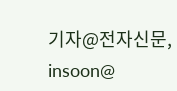기자@전자신문, insoon@